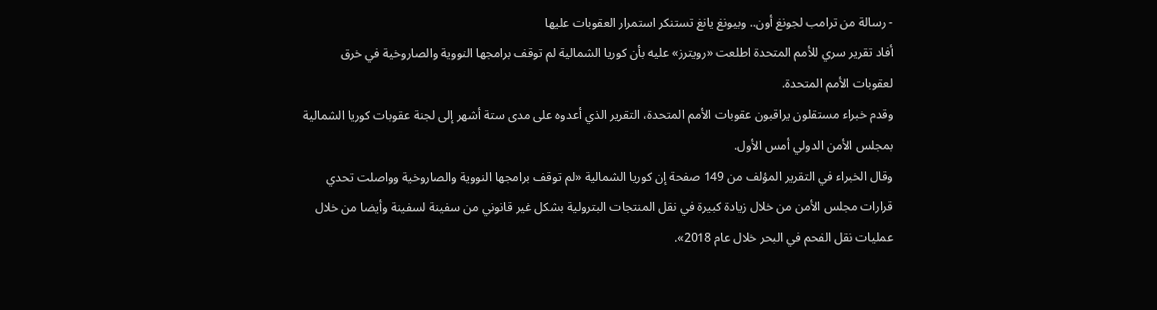- رسالة من ترامب لجونغ أون.. وبيونغ يانغ تستنكر استمرار العقوبات عليها
أفاد تقرير سري للأمم المتحدة اطلعت «رويترز» عليه بأن كوريا الشمالية لم توقف برامجها النووية والصاروخية في خرق لعقوبات الأمم المتحدة.
وقدم خبراء مستقلون يراقبون عقوبات الأمم المتحدة، التقرير الذي أعدوه على مدى ستة أشهر إلى لجنة عقوبات كوريا الشمالية بمجلس الأمن الدولي أمس الأول.
وقال الخبراء في التقرير المؤلف من 149 صفحة إن كوريا الشمالية «لم توقف برامجها النووية والصاروخية وواصلت تحدي قرارات مجلس الأمن من خلال زيادة كبيرة في نقل المنتجات البترولية بشكل غير قانوني من سفينة لسفينة وأيضا من خلال عمليات نقل الفحم في البحر خلال عام 2018».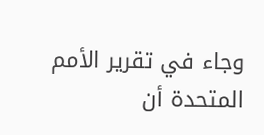وجاء في تقرير الأمم المتحدة أن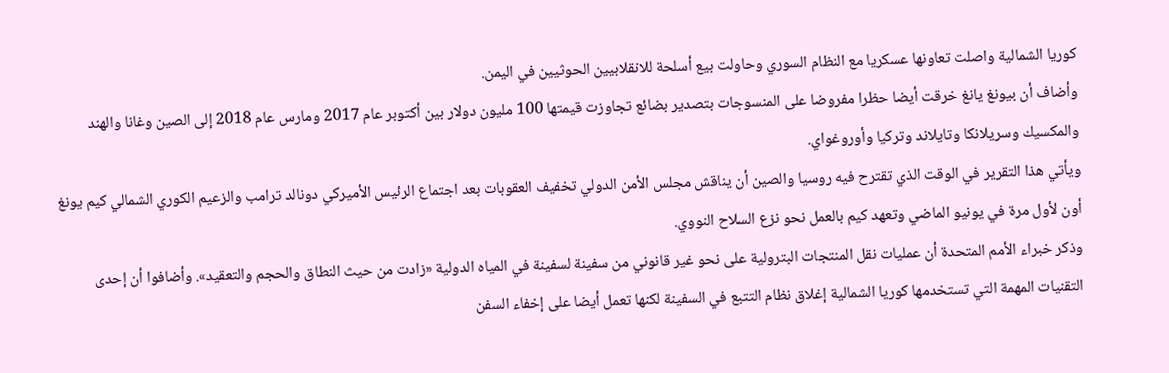كوريا الشمالية واصلت تعاونها عسكريا مع النظام السوري وحاولت بيع أسلحة للانقلابيين الحوثيين في اليمن.
وأضاف أن بيونغ يانغ خرقت أيضا حظرا مفروضا على المنسوجات بتصدير بضائع تجاوزت قيمتها 100 مليون دولار بين أكتوبر عام 2017 ومارس عام 2018 إلى الصين وغانا والهند والمكسيك وسريلانكا وتايلاند وتركيا وأوروغواي.
ويأتي هذا التقرير في الوقت الذي تقترح فيه روسيا والصين أن يناقش مجلس الأمن الدولي تخفيف العقوبات بعد اجتماع الرئيس الأميركي دونالد ترامب والزعيم الكوري الشمالي كيم يونغ أون لأول مرة في يونيو الماضي وتعهد كيم بالعمل نحو نزع السلاح النووي.
وذكر خبراء الأمم المتحدة أن عمليات نقل المنتجات البترولية على نحو غير قانوني من سفينة لسفينة في المياه الدولية «زادت من حيث النطاق والحجم والتعقيد». وأضافوا أن إحدى التقنيات المهمة التي تستخدمها كوريا الشمالية إغلاق نظام التتبع في السفينة لكنها تعمل أيضا على إخفاء السفن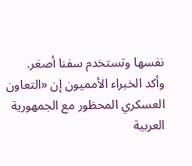نفسها وتستخدم سفنا أصغر.
وأكد الخبراء الأمميون إن «التعاون العسكري المحظور مع الجمهورية العربية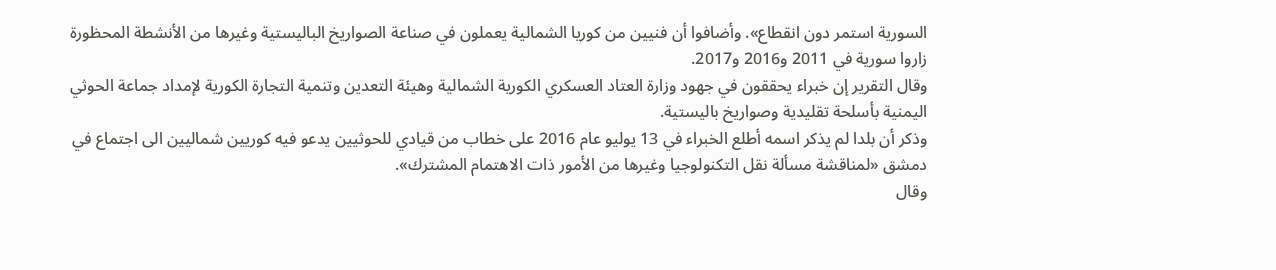السورية استمر دون انقطاع». وأضافوا أن فنيين من كوريا الشمالية يعملون في صناعة الصواريخ الباليستية وغيرها من الأنشطة المحظورة زاروا سورية في 2011 و2016 و2017.
وقال التقرير إن خبراء يحققون في جهود وزارة العتاد العسكري الكورية الشمالية وهيئة التعدين وتنمية التجارة الكورية لإمداد جماعة الحوثي اليمنية بأسلحة تقليدية وصواريخ باليستية.
وذكر أن بلدا لم يذكر اسمه أطلع الخبراء في 13 يوليو عام 2016 على خطاب من قيادي للحوثيين يدعو فيه كوريين شماليين الى اجتماع في دمشق «لمناقشة مسألة نقل التكنولوجيا وغيرها من الأمور ذات الاهتمام المشترك».
وقال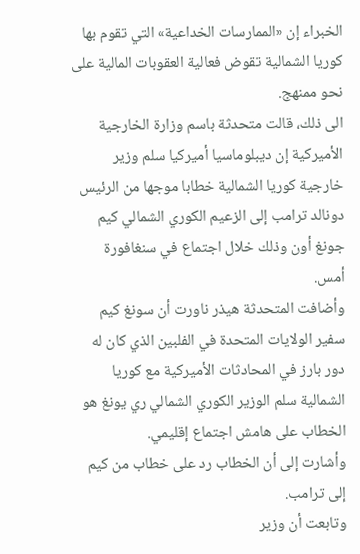الخبراء إن «الممارسات الخداعية» التي تقوم بها كوريا الشمالية تقوض فعالية العقوبات المالية على نحو ممنهج.
الى ذلك، قالت متحدثة باسم وزارة الخارجية الأميركية إن ديبلوماسيا أميركيا سلم وزير خارجية كوريا الشمالية خطابا موجها من الرئيس دونالد ترامب إلى الزعيم الكوري الشمالي كيم جونغ أون وذلك خلال اجتماع في سنغافورة أمس.
وأضافت المتحدثة هيذر ناورت أن سونغ كيم سفير الولايات المتحدة في الفلبين الذي كان له دور بارز في المحادثات الأميركية مع كوريا الشمالية سلم الوزير الكوري الشمالي ري يونغ هو الخطاب على هامش اجتماع إقليمي.
وأشارت إلى أن الخطاب رد على خطاب من كيم إلى ترامب.
وتابعت أن وزير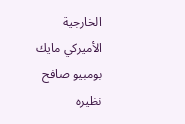الخارجية الأميركي مايك بومبيو صافح نظيره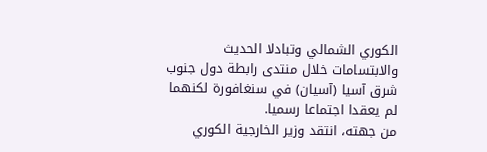الكوري الشمالي وتبادلا الحديث والابتسامات خلال منتدى رابطة دول جنوب شرق آسيا (آسيان) في سنغافورة لكنهما لم يعقدا اجتماعا رسميا.
من جهته، انتقد وزير الخارجية الكوري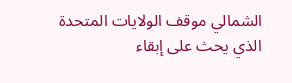الشمالي موقف الولايات المتحدة الذي يحث على إبقاء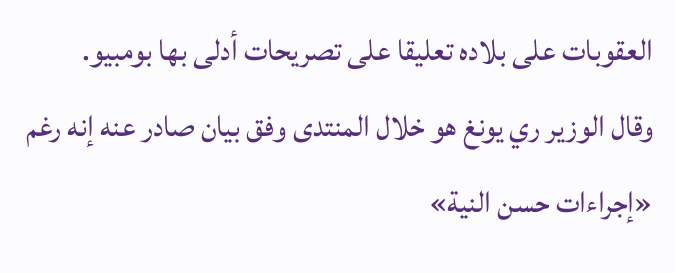العقوبات على بلاده تعليقا على تصريحات أدلى بها بومبيو.
وقال الوزير ري يونغ هو خلال المنتدى وفق بيان صادر عنه إنه رغم «إجراءات حسن النية»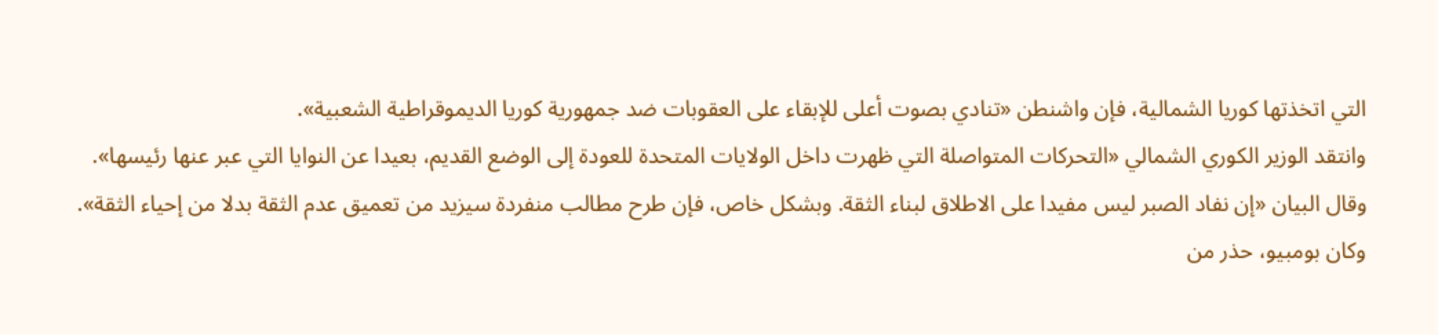التي اتخذتها كوريا الشمالية، فإن واشنطن «تنادي بصوت أعلى للإبقاء على العقوبات ضد جمهورية كوريا الديموقراطية الشعبية».
وانتقد الوزير الكوري الشمالي «التحركات المتواصلة التي ظهرت داخل الولايات المتحدة للعودة إلى الوضع القديم، بعيدا عن النوايا التي عبر عنها رئيسها».
وقال البيان «إن نفاد الصبر ليس مفيدا على الاطلاق لبناء الثقة. وبشكل خاص، فإن طرح مطالب منفردة سيزيد من تعميق عدم الثقة بدلا من إحياء الثقة».
وكان بومبيو، حذر من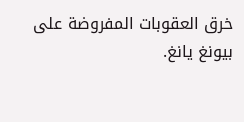خرق العقوبات المفروضة على بيونغ يانغ.